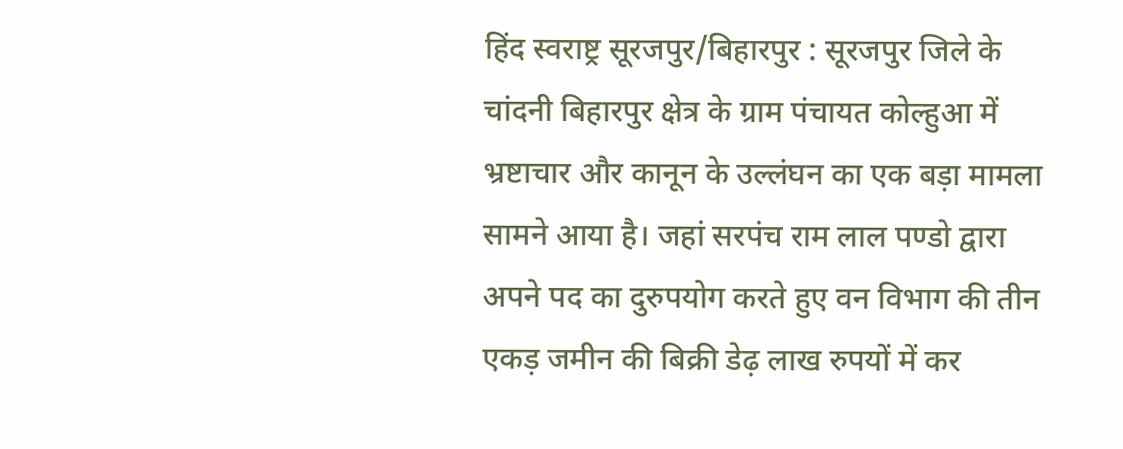हिंद स्वराष्ट्र सूरजपुर/बिहारपुर : सूरजपुर जिले के चांदनी बिहारपुर क्षेत्र के ग्राम पंचायत कोल्हुआ में भ्रष्टाचार और कानून के उल्लंघन का एक बड़ा मामला सामने आया है। जहां सरपंच राम लाल पण्डो द्वारा अपने पद का दुरुपयोग करते हुए वन विभाग की तीन एकड़ जमीन की बिक्री डेढ़ लाख रुपयों में कर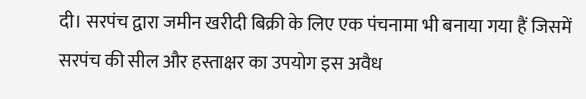दी। सरपंच द्वारा जमीन खरीदी बिक्री के लिए एक पंचनामा भी बनाया गया हैं जिसमें सरपंच की सील और हस्ताक्षर का उपयोग इस अवैध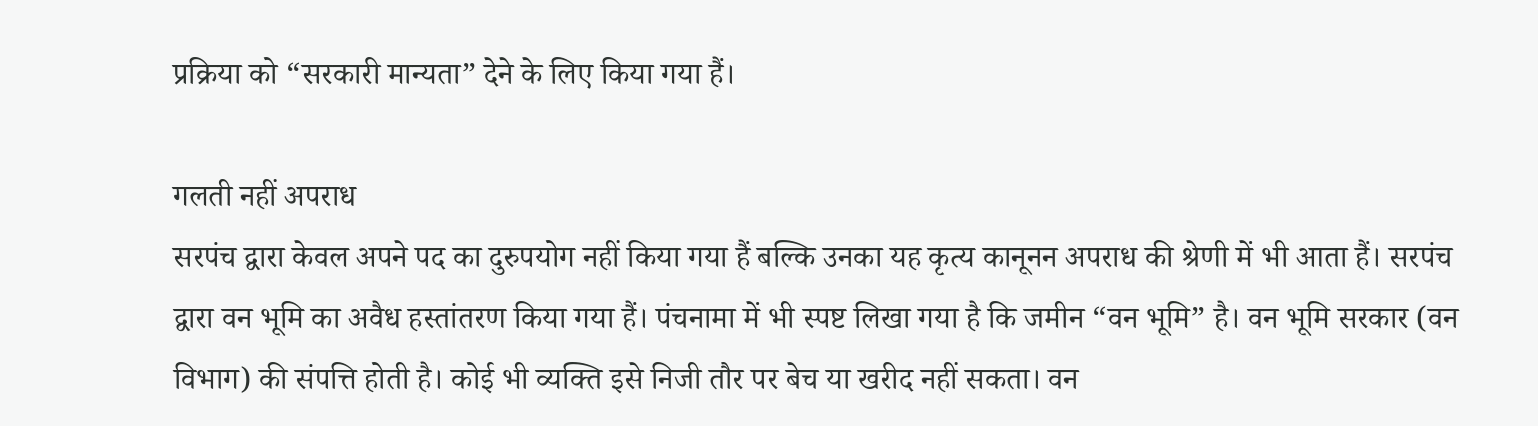प्रक्रिया को “सरकारी मान्यता” देने के लिए किया गया हैं।

गलती नहीं अपराध
सरपंच द्वारा केवल अपने पद का दुरुपयोग नहीं किया गया हैं बल्कि उनका यह कृत्य कानूनन अपराध की श्रेणी में भी आता हैं। सरपंच द्वारा वन भूमि का अवैध हस्तांतरण किया गया हैं। पंचनामा में भी स्पष्ट लिखा गया है कि जमीन “वन भूमि” है। वन भूमि सरकार (वन विभाग) की संपत्ति होती है। कोई भी व्यक्ति इसे निजी तौर पर बेच या खरीद नहीं सकता। वन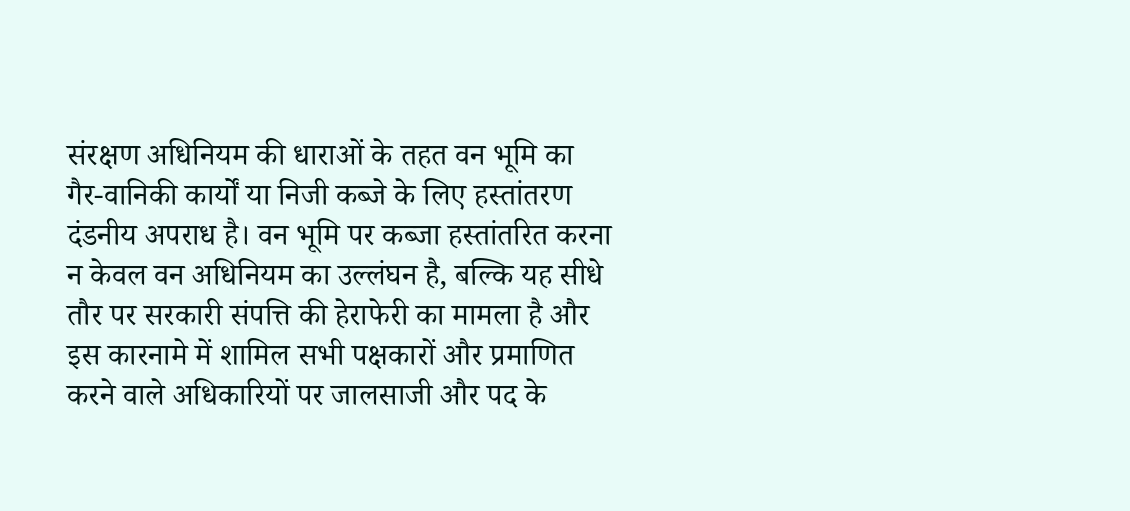संरक्षण अधिनियम की धाराओं के तहत वन भूमि का गैर-वानिकी कार्यों या निजी कब्जे के लिए हस्तांतरण दंडनीय अपराध है। वन भूमि पर कब्जा हस्तांतरित करना न केवल वन अधिनियम का उल्लंघन है, बल्कि यह सीधे तौर पर सरकारी संपत्ति की हेराफेरी का मामला है और इस कारनामे में शामिल सभी पक्षकारों और प्रमाणित करने वाले अधिकारियों पर जालसाजी और पद के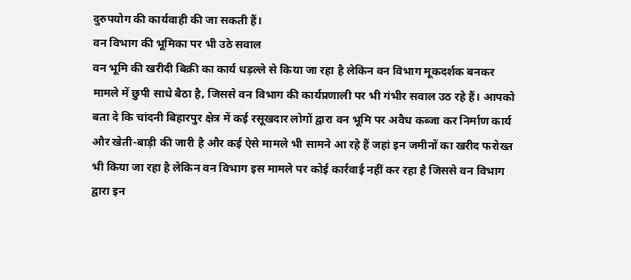दुरुपयोग की कार्यवाही की जा सकती हैं।
वन विभाग की भूमिका पर भी उठे सवाल
वन भूमि की खरीदी बिक्री का कार्य धड़ल्ले से किया जा रहा है लेकिन वन विभाग मूकदर्शक बनकर मामले में छुपी साधे बैठा है, जिससे वन विभाग की कार्यप्रणाली पर भी गंभीर सवाल उठ रहे हैं। आपको बता दे कि चांदनी बिहारपुर क्षेत्र में कई रसूखदार लोगों द्वारा वन भूमि पर अवैध कब्जा कर निर्माण कार्य और खेती-बाड़ी की जारी है और कई ऐसे मामले भी सामने आ रहे हैं जहां इन जमीनों का खरीद फरोख्त भी किया जा रहा है लेकिन वन विभाग इस मामले पर कोई कार्रवाई नहीं कर रहा है जिससे वन विभाग द्वारा इन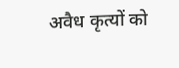अवैध कृत्यों को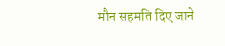मौन सहमति दिए जाने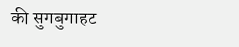की सुगबुगाहट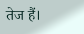तेज हैं।